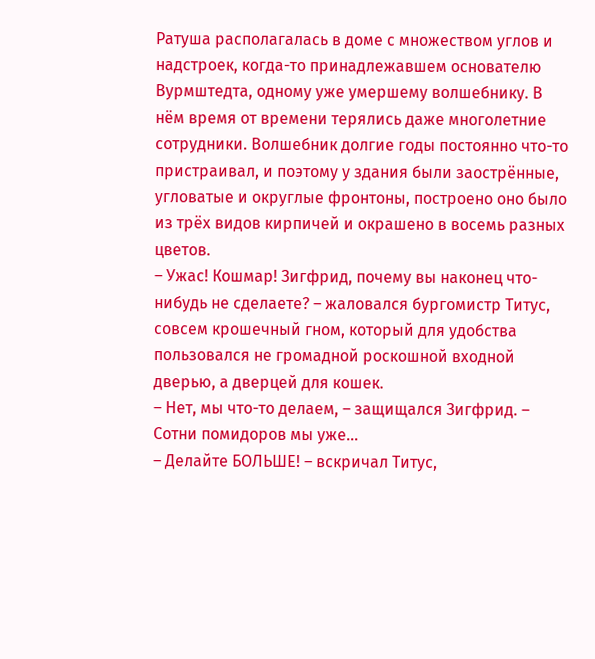Ратуша располагалась в доме с множеством углов и надстроек, когда-то принадлежавшем основателю Вурмштедта, одному уже умершему волшебнику. В нём время от времени терялись даже многолетние сотрудники. Волшебник долгие годы постоянно что-то пристраивал, и поэтому у здания были заострённые, угловатые и округлые фронтоны, построено оно было из трёх видов кирпичей и окрашено в восемь разных цветов.
– Ужас! Кошмар! Зигфрид, почему вы наконец что-нибудь не сделаете? – жаловался бургомистр Титус, совсем крошечный гном, который для удобства пользовался не громадной роскошной входной дверью, а дверцей для кошек.
– Нет, мы что-то делаем, – защищался Зигфрид. – Сотни помидоров мы уже…
– Делайте БОЛЬШЕ! – вскричал Титус,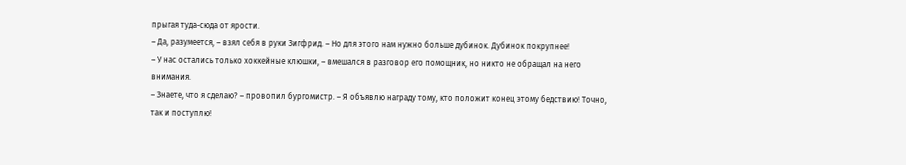прыгая туда-сюда от ярости.
– Да, разумеется, – взял себя в руки Зигфрид. – Но для этого нам нужно больше дубинок. Дубинок покрупнее!
– У нас остались только хоккейные клюшки, – вмешался в разговор его помощник, но никто не обращал на него внимания.
– Знаете, что я сделаю? – провопил бургомистр. – Я объявлю награду тому, кто положит конец этому бедствию! Точно, так и поступлю!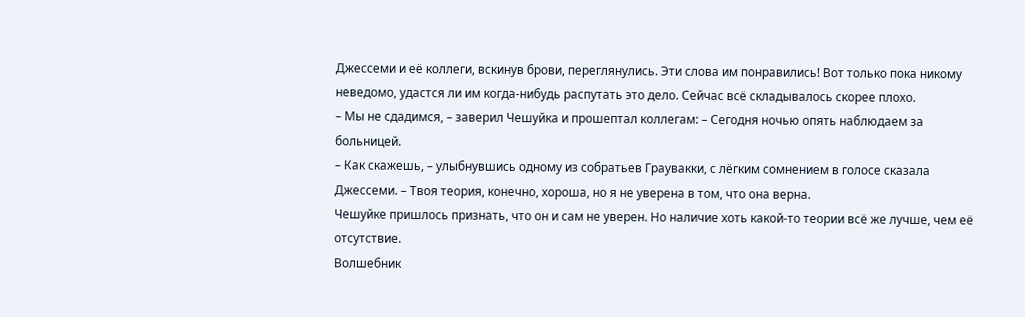Джессеми и её коллеги, вскинув брови, переглянулись. Эти слова им понравились! Вот только пока никому неведомо, удастся ли им когда-нибудь распутать это дело. Сейчас всё складывалось скорее плохо.
– Мы не сдадимся, – заверил Чешуйка и прошептал коллегам: – Сегодня ночью опять наблюдаем за больницей.
– Как скажешь, – улыбнувшись одному из собратьев Граувакки, с лёгким сомнением в голосе сказала Джессеми. – Твоя теория, конечно, хороша, но я не уверена в том, что она верна.
Чешуйке пришлось признать, что он и сам не уверен. Но наличие хоть какой-то теории всё же лучше, чем её отсутствие.
Волшебник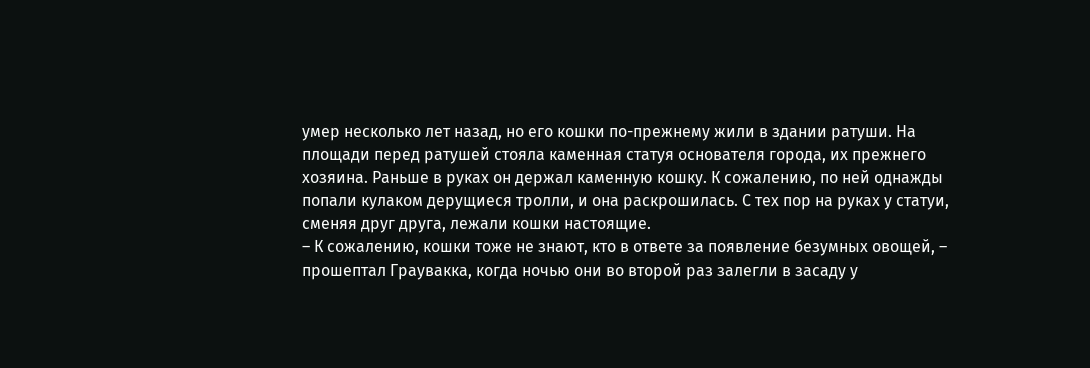умер несколько лет назад, но его кошки по-прежнему жили в здании ратуши. На площади перед ратушей стояла каменная статуя основателя города, их прежнего хозяина. Раньше в руках он держал каменную кошку. К сожалению, по ней однажды попали кулаком дерущиеся тролли, и она раскрошилась. С тех пор на руках у статуи, сменяя друг друга, лежали кошки настоящие.
– К сожалению, кошки тоже не знают, кто в ответе за появление безумных овощей, – прошептал Граувакка, когда ночью они во второй раз залегли в засаду у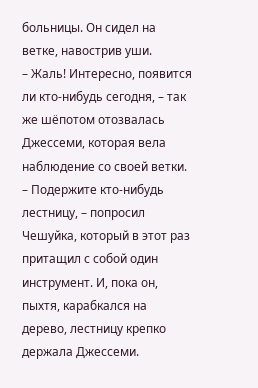больницы. Он сидел на ветке, навострив уши.
– Жаль! Интересно, появится ли кто-нибудь сегодня, – так же шёпотом отозвалась Джессеми, которая вела наблюдение со своей ветки.
– Подержите кто-нибудь лестницу, – попросил Чешуйка, который в этот раз притащил с собой один инструмент. И, пока он, пыхтя, карабкался на дерево, лестницу крепко держала Джессеми.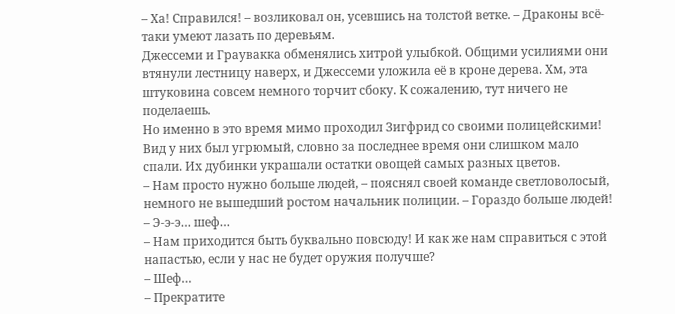– Ха! Справился! – возликовал он, усевшись на толстой ветке. – Драконы всё-таки умеют лазать по деревьям.
Джессеми и Граувакка обменялись хитрой улыбкой. Общими усилиями они втянули лестницу наверх, и Джессеми уложила её в кроне дерева. Хм, эта штуковина совсем немного торчит сбоку. К сожалению, тут ничего не поделаешь.
Но именно в это время мимо проходил Зигфрид со своими полицейскими! Вид у них был угрюмый, словно за последнее время они слишком мало спали. Их дубинки украшали остатки овощей самых разных цветов.
– Нам просто нужно больше людей, – пояснял своей команде светловолосый, немного не вышедший ростом начальник полиции. – Гораздо больше людей!
– Э-э-э… шеф…
– Нам приходится быть буквально повсюду! И как же нам справиться с этой напастью, если у нас не будет оружия получше?
– Шеф…
– Прекратите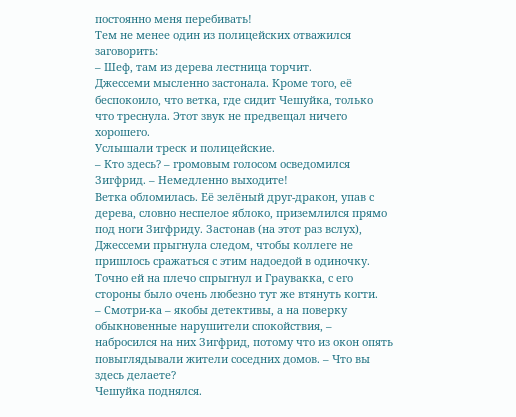постоянно меня перебивать!
Тем не менее один из полицейских отважился заговорить:
– Шеф, там из дерева лестница торчит.
Джессеми мысленно застонала. Кроме того, её беспокоило, что ветка, где сидит Чешуйка, только что треснула. Этот звук не предвещал ничего хорошего.
Услышали треск и полицейские.
– Кто здесь? – громовым голосом осведомился Зигфрид. – Немедленно выходите!
Ветка обломилась. Её зелёный друг-дракон, упав с дерева, словно неспелое яблоко, приземлился прямо под ноги Зигфриду. Застонав (на этот раз вслух), Джессеми прыгнула следом, чтобы коллеге не пришлось сражаться с этим надоедой в одиночку. Точно ей на плечо спрыгнул и Граувакка, с его стороны было очень любезно тут же втянуть когти.
– Смотри-ка – якобы детективы, а на поверку обыкновенные нарушители спокойствия, – набросился на них Зигфрид, потому что из окон опять повыглядывали жители соседних домов. – Что вы здесь делаете?
Чешуйка поднялся.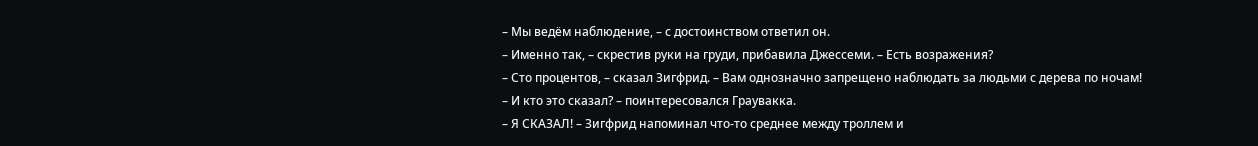– Мы ведём наблюдение, – с достоинством ответил он.
– Именно так, – скрестив руки на груди, прибавила Джессеми. – Есть возражения?
– Сто процентов, – сказал Зигфрид. – Вам однозначно запрещено наблюдать за людьми с дерева по ночам!
– И кто это сказал? – поинтересовался Граувакка.
– Я СКАЗАЛ! – Зигфрид напоминал что-то среднее между троллем и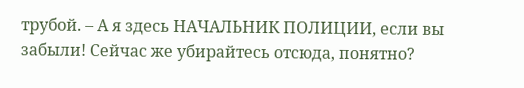трубой. – А я здесь НАЧАЛЬНИК ПОЛИЦИИ, если вы забыли! Сейчас же убирайтесь отсюда, понятно?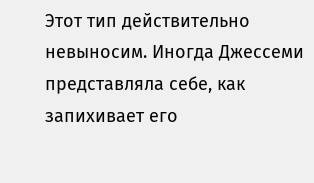Этот тип действительно невыносим. Иногда Джессеми представляла себе, как запихивает его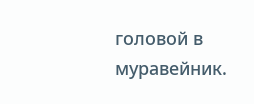головой в муравейник.